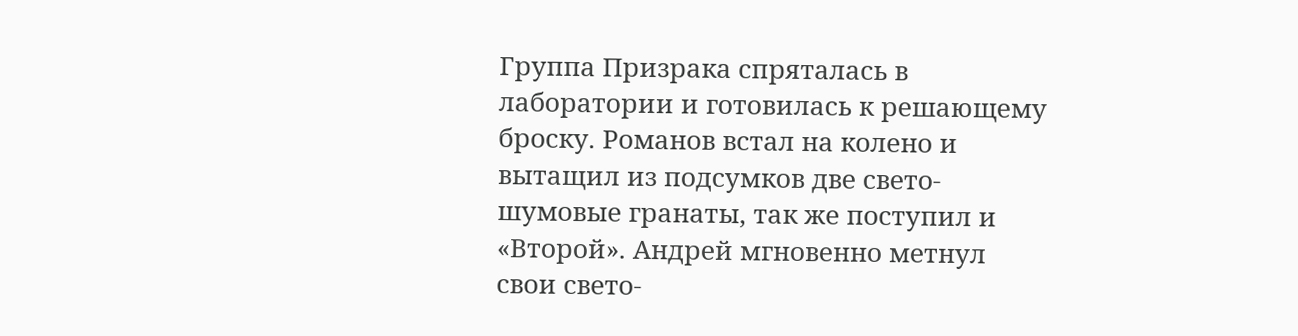Группа Призрака спряталась в лаборатории и готовилась к решающему броску. Романов встал на колено и вытащил из подсумков две свето-шумовые гранаты, так же поступил и «Второй». Андрей мгновенно метнул свои свето-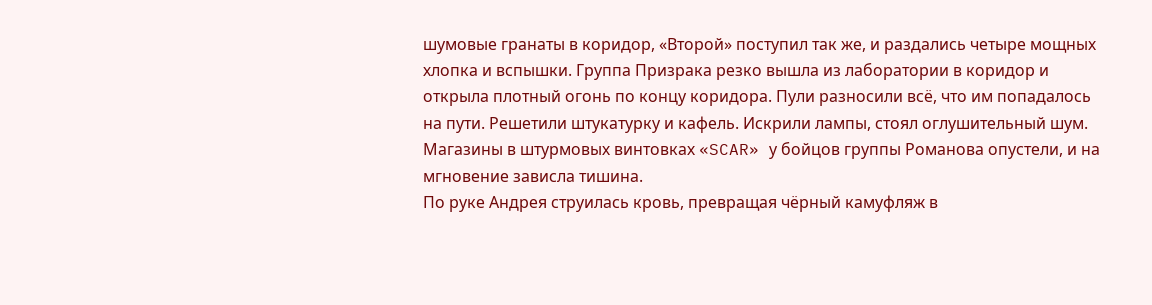шумовые гранаты в коридор, «Второй» поступил так же, и раздались четыре мощных хлопка и вспышки. Группа Призрака резко вышла из лаборатории в коридор и открыла плотный огонь по концу коридора. Пули разносили всё, что им попадалось на пути. Решетили штукатурку и кафель. Искрили лампы, стоял оглушительный шум. Магазины в штурмовых винтовках «SCAR» у бойцов группы Романова опустели, и на мгновение зависла тишина.
По руке Андрея струилась кровь, превращая чёрный камуфляж в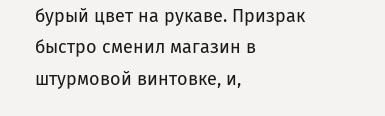бурый цвет на рукаве. Призрак быстро сменил магазин в штурмовой винтовке, и,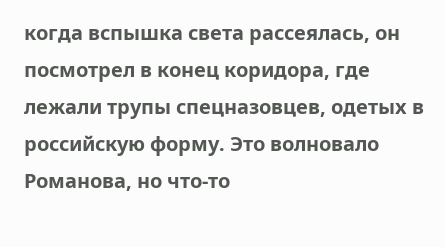когда вспышка света рассеялась, он посмотрел в конец коридора, где лежали трупы спецназовцев, одетых в российскую форму. Это волновало Романова, но что-то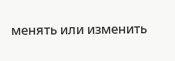менять или изменить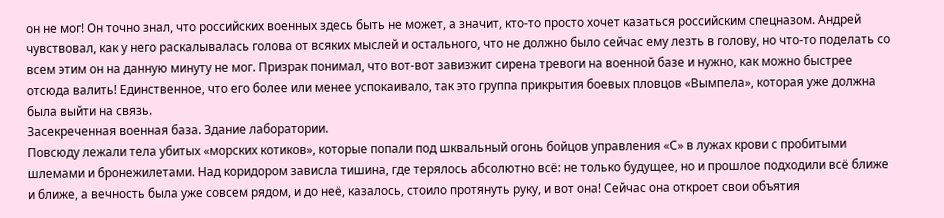он не мог! Он точно знал, что российских военных здесь быть не может, а значит, кто-то просто хочет казаться российским спецназом. Андрей чувствовал, как у него раскалывалась голова от всяких мыслей и остального, что не должно было сейчас ему лезть в голову, но что-то поделать со всем этим он на данную минуту не мог. Призрак понимал, что вот-вот завизжит сирена тревоги на военной базе и нужно, как можно быстрее отсюда валить! Единственное, что его более или менее успокаивало, так это группа прикрытия боевых пловцов «Вымпела», которая уже должна была выйти на связь.
Засекреченная военная база. Здание лаборатории.
Повсюду лежали тела убитых «морских котиков», которые попали под шквальный огонь бойцов управления «С» в лужах крови с пробитыми шлемами и бронежилетами. Над коридором зависла тишина, где терялось абсолютно всё: не только будущее, но и прошлое подходили всё ближе и ближе, а вечность была уже совсем рядом, и до неё, казалось, стоило протянуть руку, и вот она! Сейчас она откроет свои объятия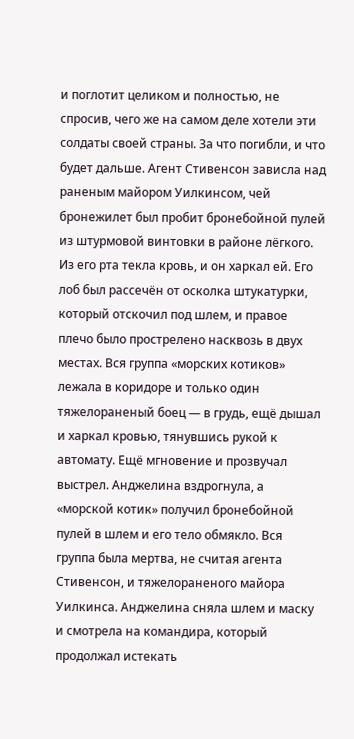и поглотит целиком и полностью, не спросив, чего же на самом деле хотели эти солдаты своей страны. За что погибли, и что будет дальше. Агент Стивенсон зависла над раненым майором Уилкинсом, чей бронежилет был пробит бронебойной пулей из штурмовой винтовки в районе лёгкого. Из его рта текла кровь, и он харкал ей. Его лоб был рассечён от осколка штукатурки, который отскочил под шлем, и правое плечо было прострелено насквозь в двух местах. Вся группа «морских котиков» лежала в коридоре и только один тяжелораненый боец — в грудь, ещё дышал и харкал кровью, тянувшись рукой к автомату. Ещё мгновение и прозвучал выстрел. Анджелина вздрогнула, а «морской котик» получил бронебойной пулей в шлем и его тело обмякло. Вся группа была мертва, не считая агента Стивенсон, и тяжелораненого майора Уилкинса. Анджелина сняла шлем и маску и смотрела на командира, который продолжал истекать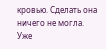кровью. Сделать она ничего не могла. Уже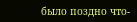было поздно что-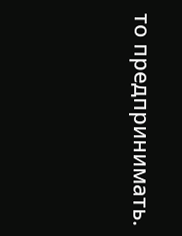то предпринимать.